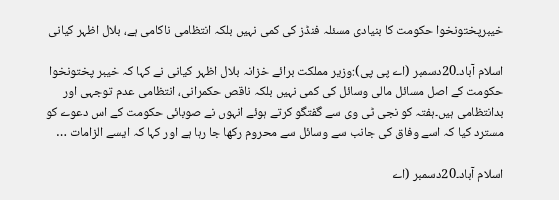خیبرپختونخوا حکومت کا بنیادی مسئلہ فنڈز کی کمی نہیں بلکہ انتظامی ناکامی ہے، بلال اظہر کیانی

اسلام آباد۔20دسمبر (اے پی پی):وزیر مملکت برائے خزانہ بلال اظہر کیانی نے کہا کہ خیبر پختونخوا حکومت کے اصل مسائل مالی وسائل کی کمی نہیں بلکہ ناقص حکمرانی، انتظامی عدم توجہی اور بدانتظامی ہیں۔ہفتہ کو نجی ٹی وی سے گفتگو کرتے ہوئے انہوں نے صوبائی حکومت کے اس دعوے کو مسترد کیا کہ اسے وفاق کی جانب سے وسائل سے محروم رکھا جا رہا ہے اور کہا کہ ایسے الزامات …

اسلام آباد۔20دسمبر (اے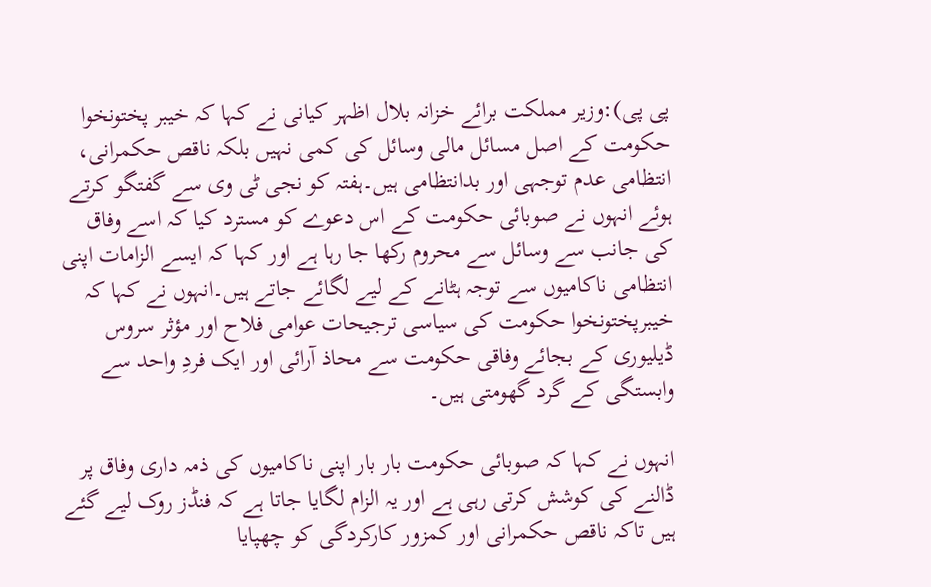پی پی):وزیر مملکت برائے خزانہ بلال اظہر کیانی نے کہا کہ خیبر پختونخوا حکومت کے اصل مسائل مالی وسائل کی کمی نہیں بلکہ ناقص حکمرانی، انتظامی عدم توجہی اور بدانتظامی ہیں۔ہفتہ کو نجی ٹی وی سے گفتگو کرتے ہوئے انہوں نے صوبائی حکومت کے اس دعوے کو مسترد کیا کہ اسے وفاق کی جانب سے وسائل سے محروم رکھا جا رہا ہے اور کہا کہ ایسے الزامات اپنی انتظامی ناکامیوں سے توجہ ہٹانے کے لیے لگائے جاتے ہیں۔انہوں نے کہا کہ خیبرپختونخوا حکومت کی سیاسی ترجیحات عوامی فلاح اور مؤثر سروس ڈیلیوری کے بجائے وفاقی حکومت سے محاذ آرائی اور ایک فردِ واحد سے وابستگی کے گرد گھومتی ہیں۔

انہوں نے کہا کہ صوبائی حکومت بار بار اپنی ناکامیوں کی ذمہ داری وفاق پر ڈالنے کی کوشش کرتی رہی ہے اور یہ الزام لگایا جاتا ہے کہ فنڈز روک لیے گئے ہیں تاکہ ناقص حکمرانی اور کمزور کارکردگی کو چھپایا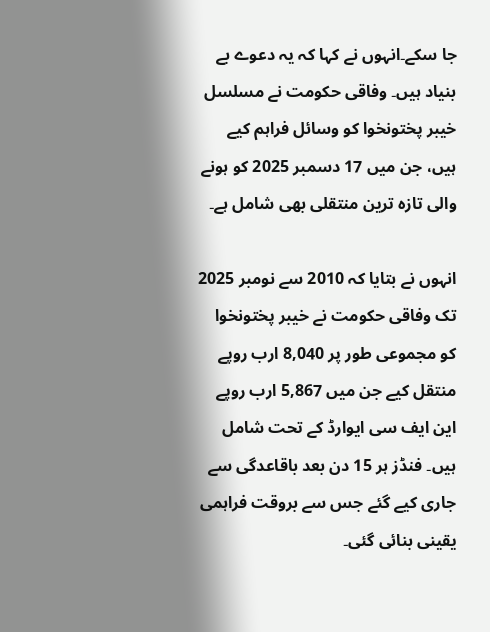جا سکے۔انہوں نے کہا کہ یہ دعوے بے بنیاد ہیں۔ وفاقی حکومت نے مسلسل خیبر پختونخوا کو وسائل فراہم کیے ہیں، جن میں 17 دسمبر 2025 کو ہونے والی تازہ ترین منتقلی بھی شامل ہے۔

انہوں نے بتایا کہ 2010 سے نومبر 2025 تک وفاقی حکومت نے خیبر پختونخوا کو مجموعی طور پر 8,040 ارب روپے منتقل کیے جن میں 5,867 ارب روپے این ایف سی ایوارڈ کے تحت شامل ہیں۔ فنڈز ہر 15 دن بعد باقاعدگی سے جاری کیے گئے جس سے بروقت فراہمی یقینی بنائی گئی۔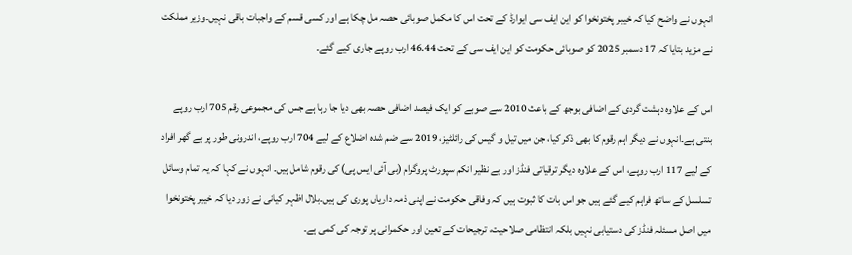انہوں نے واضح کیا کہ خیبر پختونخوا کو این ایف سی ایوارڈ کے تحت اس کا مکمل صوبائی حصہ مل چکا ہے اور کسی قسم کے واجبات باقی نہیں۔وزیر مملکت نے مزید بتایا کہ 17 دسمبر 2025 کو صوبائی حکومت کو این ایف سی کے تحت 46.44 ارب روپے جاری کیے گئے۔

اس کے علاوہ دہشت گردی کے اضافی بوجھ کے باعث 2010 سے صوبے کو ایک فیصد اضافی حصہ بھی دیا جا رہا ہے جس کی مجموعی رقم 705 ارب روپے بنتی ہے۔انہوں نے دیگر اہم رقوم کا بھی ذکر کیا، جن میں تیل و گیس کی رائلٹیز، 2019 سے ضم شدہ اضلاع کے لیے 704 ارب روپے، اندرونی طور پر بے گھر افراد کے لیے 117 ارب روپے، اس کے علاوہ دیگر ترقیاتی فنڈز اور بے نظیر انکم سپورٹ پروگرام (بی آئی ایس پی) کی رقوم شامل ہیں۔ انہوں نے کہا کہ یہ تمام وسائل تسلسل کے ساتھ فراہم کیے گئے ہیں جو اس بات کا ثبوت ہیں کہ وفاقی حکومت نے اپنی ذمہ داریاں پوری کی ہیں۔بلال اظہر کیانی نے زور دیا کہ خیبر پختونخوا میں اصل مسئلہ فنڈز کی دستیابی نہیں بلکہ انتظامی صلاحیت، ترجیحات کے تعین اور حکمرانی پر توجہ کی کمی ہے۔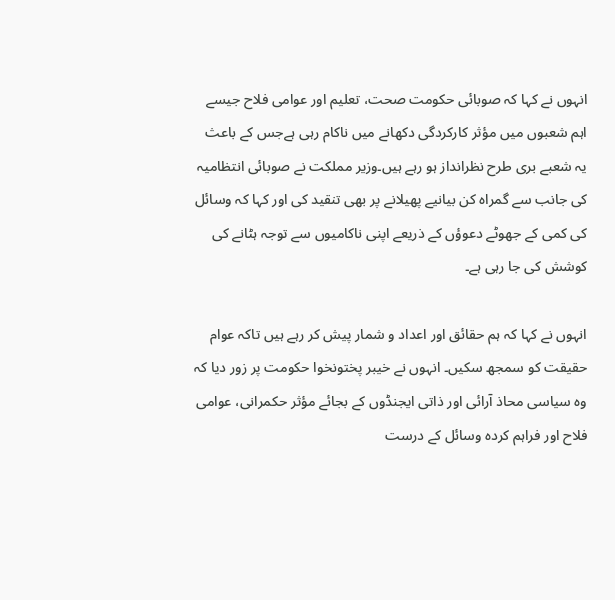انہوں نے کہا کہ صوبائی حکومت صحت، تعلیم اور عوامی فلاح جیسے اہم شعبوں میں مؤثر کارکردگی دکھانے میں ناکام رہی ہےجس کے باعث یہ شعبے بری طرح نظرانداز ہو رہے ہیں۔وزیر مملکت نے صوبائی انتظامیہ کی جانب سے گمراہ کن بیانیے پھیلانے پر بھی تنقید کی اور کہا کہ وسائل کی کمی کے جھوٹے دعوؤں کے ذریعے اپنی ناکامیوں سے توجہ ہٹانے کی کوشش کی جا رہی ہے۔

انہوں نے کہا کہ ہم حقائق اور اعداد و شمار پیش کر رہے ہیں تاکہ عوام حقیقت کو سمجھ سکیں۔ انہوں نے خیبر پختونخوا حکومت پر زور دیا کہ وہ سیاسی محاذ آرائی اور ذاتی ایجنڈوں کے بجائے مؤثر حکمرانی، عوامی فلاح اور فراہم کردہ وسائل کے درست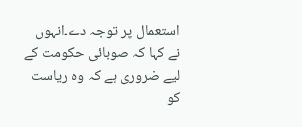استعمال پر توجہ دے۔انہوں نے کہا کہ صوبائی حکومت کے لیے ضروری ہے کہ وہ ریاست کو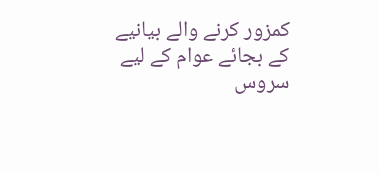کمزور کرنے والے بیانیے کے بجائے عوام کے لیے سروس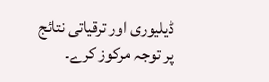ڈیلیوری اور ترقیاتی نتائج پر توجہ مرکوز کرے۔